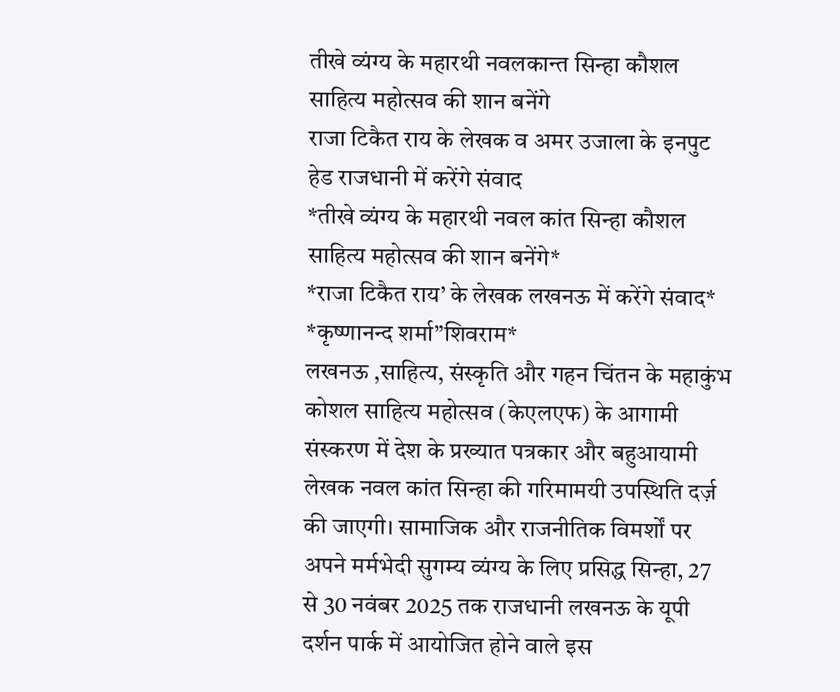तीखे व्यंग्य के महारथी नवलकान्त सिन्हा कौशल साहित्य महोत्सव की शान बनेंगे
राजा टिकैत राय के लेखक व अमर उजाला के इनपुट हेड राजधानी में करेंगे संवाद
*तीखे व्यंग्य के महारथी नवल कांत सिन्हा कौशल साहित्य महोत्सव की शान बनेंगे*
*राजा टिकैत राय’ के लेखक लखनऊ में करेंगे संवाद*
*कृष्णानन्द शर्मा”शिवराम*
लखनऊ ,साहित्य, संस्कृति और गहन चिंतन के महाकुंभ कोशल साहित्य महोत्सव (केएलएफ) के आगामी संस्करण में देश के प्रख्यात पत्रकार और बहुआयामी लेखक नवल कांत सिन्हा की गरिमामयी उपस्थिति दर्ज़ की जाएगी। सामाजिक और राजनीतिक विमर्शों पर अपने मर्मभेदी सुगम्य व्यंग्य के लिए प्रसिद्ध सिन्हा, 27 से 30 नवंबर 2025 तक राजधानी लखनऊ के यूपी दर्शन पार्क में आयोजित होने वाले इस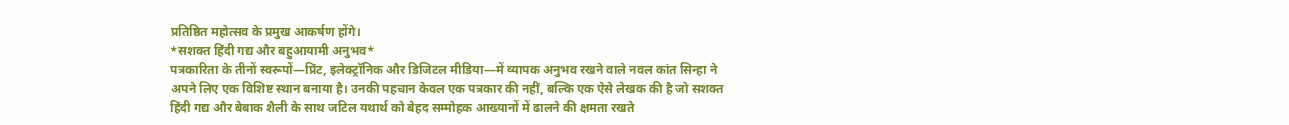प्रतिष्ठित महोत्सव के प्रमुख आकर्षण होंगे।
*सशक्त हिंदी गद्य और बहुआयामी अनुभव*
पत्रकारिता के तीनों स्वरूपों—प्रिंट, इलेक्ट्रॉनिक और डिजिटल मीडिया—में व्यापक अनुभव रखने वाले नवल कांत सिन्हा ने अपने लिए एक विशिष्ट स्थान बनाया है। उनकी पहचान केवल एक पत्रकार की नहीं, बल्कि एक ऐसे लेखक की है जो सशक्त हिंदी गद्य और बेबाक शैली के साथ जटिल यथार्थ को बेहद सम्मोहक आख्यानों में ढालने की क्षमता रखते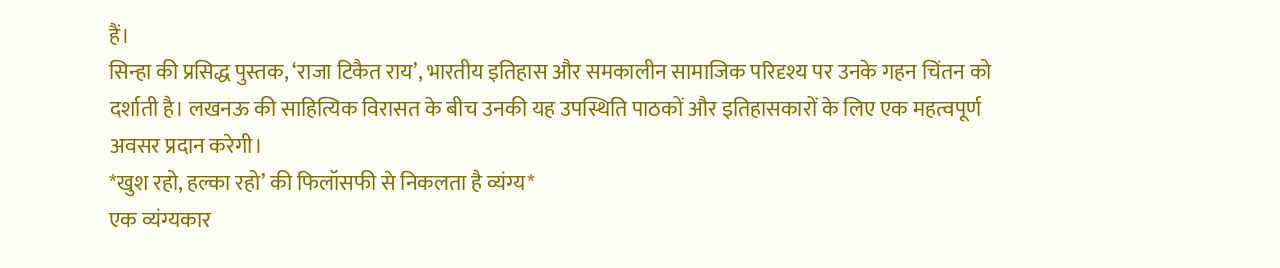हैं।
सिन्हा की प्रसिद्ध पुस्तक, ‘राजा टिकैत राय’, भारतीय इतिहास और समकालीन सामाजिक परिदृश्य पर उनके गहन चिंतन को दर्शाती है। लखनऊ की साहित्यिक विरासत के बीच उनकी यह उपस्थिति पाठकों और इतिहासकारों के लिए एक महत्वपूर्ण अवसर प्रदान करेगी।
*खुश रहो, हल्का रहो’ की फिलॉसफी से निकलता है व्यंग्य*
एक व्यंग्यकार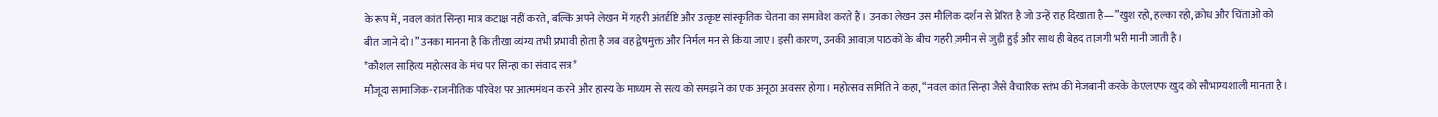के रूप में, नवल कांत सिन्हा मात्र कटाक्ष नहीं करते, बल्कि अपने लेखन में गहरी अंतर्दृष्टि और उत्कृष्ट सांस्कृतिक चेतना का समावेश करते हैं। उनका लेखन उस मौलिक दर्शन से प्रेरित है जो उन्हें राह दिखाता है—”खुश रहो, हल्का रहो, क्रोध और चिंताओं को बीत जाने दो।” उनका मानना है कि तीखा व्यंग्य तभी प्रभावी होता है जब वह द्वेषमुक्त और निर्मल मन से किया जाए। इसी कारण, उनकी आवाज़ पाठकों के बीच गहरी ज़मीन से जुड़ी हुई और साथ ही बेहद ताज़गी भरी मानी जाती है।
*कौशल साहित्य महोत्सव के मंच पर सिन्हा का संवाद सत्र*
मौजूदा सामाजिक-राजनीतिक परिवेश पर आत्ममंथन करने और हास्य के माध्यम से सत्य को समझने का एक अनूठा अवसर होगा। महोत्सव समिति ने कहा, “नवल कांत सिन्हा जैसे वैचारिक स्तंभ की मेजबानी करके केएलएफ खुद को सौभाग्यशाली मानता है।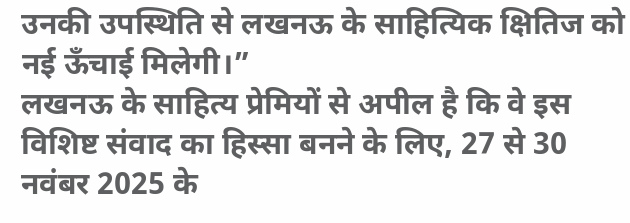उनकी उपस्थिति से लखनऊ के साहित्यिक क्षितिज को नई ऊँचाई मिलेगी।”
लखनऊ के साहित्य प्रेमियों से अपील है कि वे इस विशिष्ट संवाद का हिस्सा बनने के लिए, 27 से 30 नवंबर 2025 के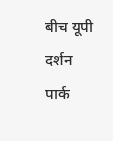बीच यूपी दर्शन पार्क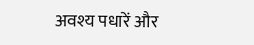अवश्य पधारें और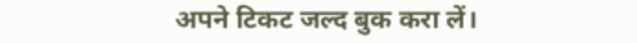अपने टिकट जल्द बुक करा लें।